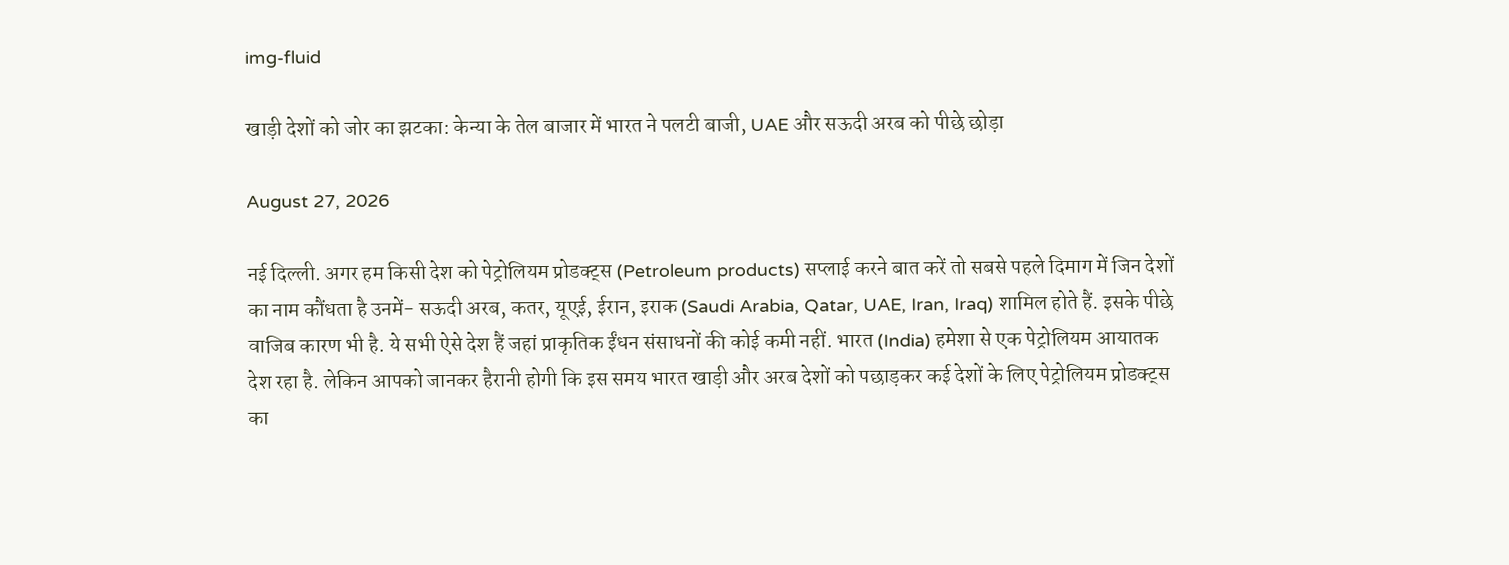img-fluid

खाड़ी देशों को जोर का झटका: केन्या के तेल बाजार में भारत ने पलटी बाजी, UAE और सऊदी अरब को पीछे छोड़ा

August 27, 2026

नई दिल्ली. अगर हम किसी देश को पेट्रोलियम प्रोडक्ट्स (Petroleum products) सप्लाई करने बात करें तो सबसे पहले दिमाग में जिन देशों का नाम कौंधता है उनमें- सऊदी अरब, कतर, यूएई, ईरान, इराक (Saudi Arabia, Qatar, UAE, Iran, Iraq) शामिल होते हैं. इसके पीछे वाजिब कारण भी है. ये सभी ऐसे देश हैं जहां प्राकृतिक ईंधन संसाधनों की कोई कमी नहीं. भारत (India) हमेशा से एक पेट्रोलियम आयातक देश रहा है. लेकिन आपको जानकर हैरानी होगी कि इस समय भारत खाड़ी और अरब देशों को पछाड़कर कई देशों के लिए पेट्रोलियम प्रोडक्ट्स का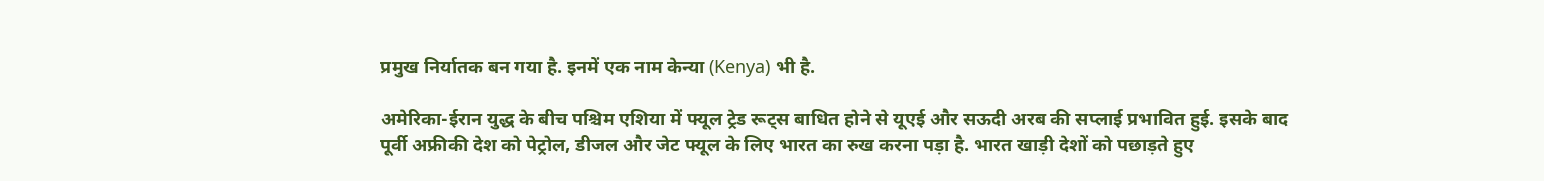प्रमुख निर्यातक बन गया है. इनमें एक नाम केन्या (Kenya) भी है.

अमेरिका-ईरान युद्ध के बीच पश्चिम एशिया में फ्यूल ट्रेड रूट्स बाधित होने से यूएई और सऊदी अरब की सप्लाई प्रभावित हुई. इसके बाद पूर्वी अफ्रीकी देश को पेट्रोल, डीजल और जेट फ्यूल के लिए भारत का रुख करना पड़ा है. भारत खाड़ी देशों को पछाड़ते हुए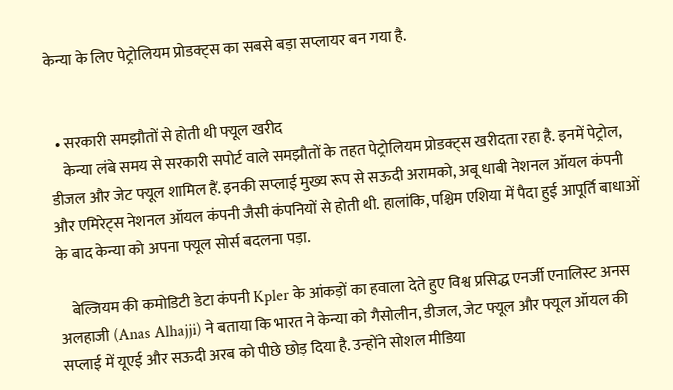केन्या के लिए पेट्रोलियम प्रोडक्ट्स का सबसे बड़ा सप्लायर बन गया है.


  • सरकारी समझौतों से होती थी फ्यूल खरीद
    केन्या लंबे समय से सरकारी सपोर्ट वाले समझौतों के तहत पेट्रोलियम प्रोडक्ट्स खरीदता रहा है. इनमें पेट्रोल, डीजल और जेट फ्यूल शामिल हैं. इनकी सप्लाई मुख्य रूप से सऊदी अरामको, अबू धाबी नेशनल ऑयल कंपनी और एमिरेट्स नेशनल ऑयल कंपनी जैसी कंपनियों से होती थी. हालांकि, पश्चिम एशिया में पैदा हुई आपूर्ति बाधाओं के बाद केन्या को अपना फ्यूल सोर्स बदलना पड़ा.

    बेल्जियम की कमोडिटी डेटा कंपनी Kpler के आंकड़ों का हवाला देते हुए विश्व प्रसिद्ध एनर्जी एनालिस्ट अनस अलहाजी (Anas Alhajji) ने बताया कि भारत ने केन्या को गैसोलीन, डीजल, जेट फ्यूल और फ्यूल ऑयल की सप्लाई में यूएई और सऊदी अरब को पीछे छोड़ दिया है. उन्होंने सोशल मीडिया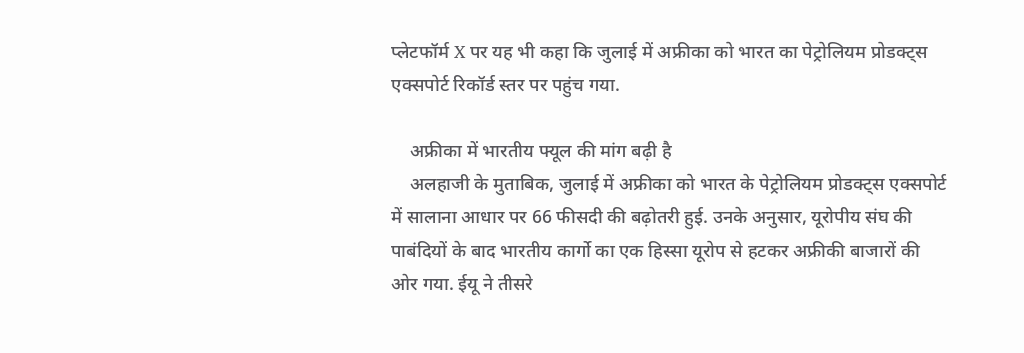प्लेटफॉर्म X पर यह भी कहा कि जुलाई में अफ्रीका को भारत का पेट्रोलियम प्रोडक्ट्स एक्सपोर्ट रिकॉर्ड स्तर पर पहुंच गया.

    अफ्रीका में भारतीय फ्यूल की मांग बढ़ी है
    अलहाजी के मुताबिक, जुलाई में अफ्रीका को भारत के पेट्रोलियम प्रोडक्ट्स एक्सपोर्ट में सालाना आधार पर 66 फीसदी की बढ़ोतरी हुई. उनके अनुसार, यूरोपीय संघ की पाबंदियों के बाद भारतीय कार्गो का एक हिस्सा यूरोप से हटकर अफ्रीकी बाजारों की ओर गया. ईयू ने तीसरे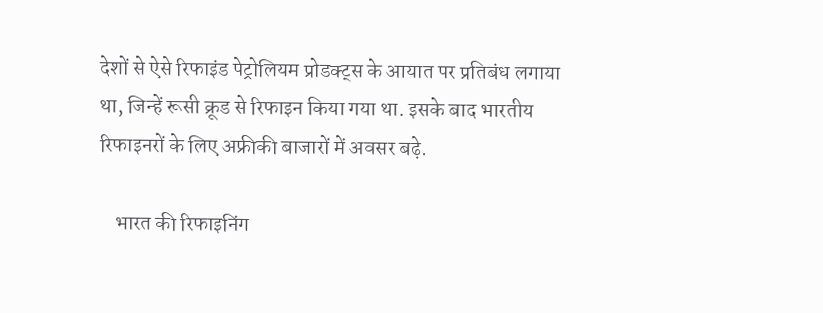देशों से ऐसे रिफाइंड पेट्रोलियम प्रोडक्ट्स के आयात पर प्रतिबंध लगाया था, जिन्हें रूसी क्रूड से रिफाइन किया गया था. इसके बाद भारतीय रिफाइनरों के लिए अफ्रीकी बाजारों में अवसर बढ़े.

    भारत की रिफाइनिंग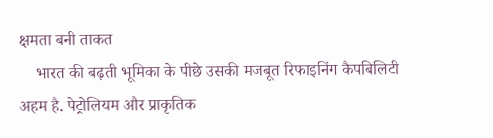क्षमता बनी ताकत
    भारत की बढ़ती भूमिका के पीछे उसकी मजबूत रिफाइनिंग कैपबिलिटी अहम है. पेट्रोलियम और प्राकृतिक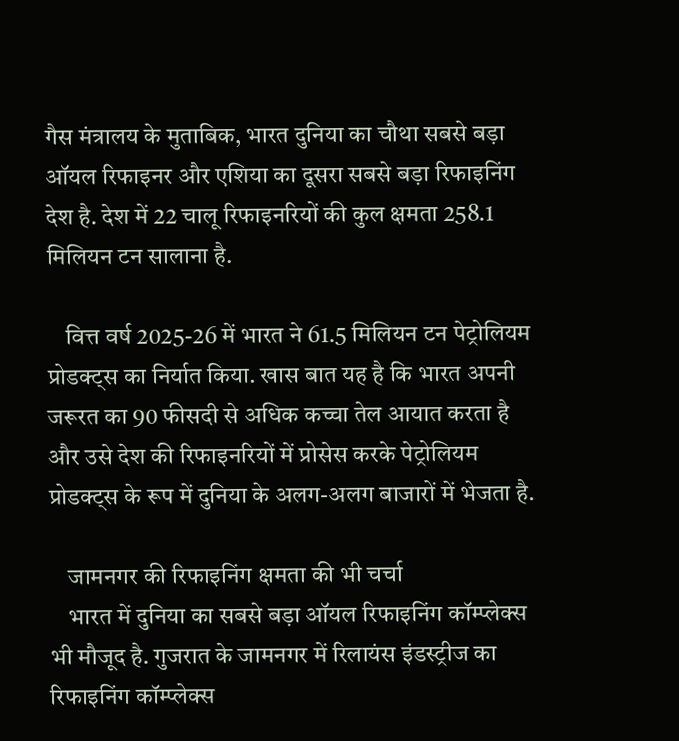गैस मंत्रालय के मुताबिक, भारत दुनिया का चौथा सबसे बड़ा ऑयल रिफाइनर और एशिया का दूसरा सबसे बड़ा रिफाइनिंग देश है. देश में 22 चालू रिफाइनरियों की कुल क्षमता 258.1 मिलियन टन सालाना है.

    वित्त वर्ष 2025-26 में भारत ने 61.5 मिलियन टन पेट्रोलियम प्रोडक्ट्स का निर्यात किया. खास बात यह है कि भारत अपनी जरूरत का 90 फीसदी से अधिक कच्चा तेल आयात करता है और उसे देश की रिफाइनरियों में प्रोसेस करके पेट्रोलियम प्रोडक्ट्स के रूप में दुनिया के अलग-अलग बाजारों में भेजता है.

    जामनगर की रिफाइनिंग क्षमता की भी चर्चा
    भारत में दुनिया का सबसे बड़ा ऑयल रिफाइनिंग कॉम्प्लेक्स भी मौजूद है. गुजरात के जामनगर में रिलायंस इंडस्ट्रीज का रिफाइनिंग कॉम्प्लेक्स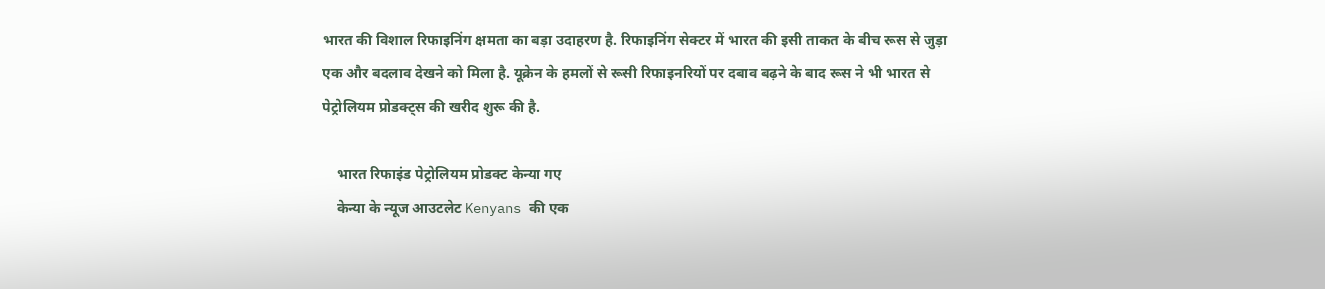भारत की विशाल रिफाइनिंग क्षमता का बड़ा उदाहरण है. रिफाइनिंग सेक्टर में भारत की इसी ताकत के बीच रूस से जुड़ा एक और बदलाव देखने को मिला है. यूक्रेन के हमलों से रूसी रिफाइनरियों पर दबाव बढ़ने के बाद रूस ने भी भारत से पेट्रोलियम प्रोडक्ट्स की खरीद शुरू की है.

    भारत रिफाइंड पेट्रोलियम प्रोडक्ट केन्या गए
    केन्या के न्यूज आउटलेट Kenyans की एक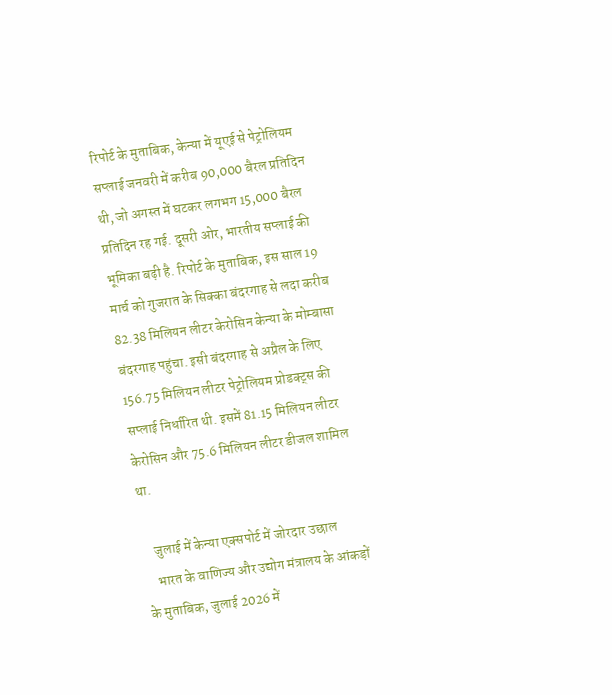रिपोर्ट के मुताबिक, केन्या में यूएई से पेट्रोलियम सप्लाई जनवरी में करीब 90,000 बैरल प्रतिदिन थी, जो अगस्त में घटकर लगभग 15,000 बैरल प्रतिदिन रह गई. दूसरी ओर, भारतीय सप्लाई की भूमिका बढ़ी है. रिपोर्ट के मुताबिक, इस साल 19 मार्च को गुजरात के सिक्का बंदरगाह से लदा करीब 82.38 मिलियन लीटर केरोसिन केन्या के मोम्बासा बंदरगाह पहुंचा. इसी बंदरगाह से अप्रैल के लिए 156.75 मिलियन लीटर पेट्रोलियम प्रोडक्ट्स की सप्लाई निर्धारित थी. इसमें 81.15 मिलियन लीटर केरोसिन और 75.6 मिलियन लीटर डीजल शामिल था.

    जुलाई में केन्या एक्सपोर्ट में जोरदार उछाल
    भारत के वाणिज्य और उद्योग मंत्रालय के आंकड़ों के मुताबिक, जुलाई 2026 में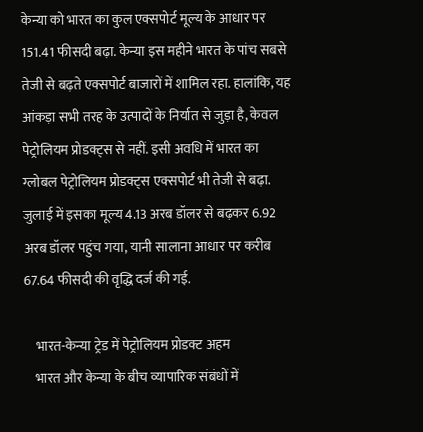केन्या को भारत का कुल एक्सपोर्ट मूल्य के आधार पर 151.41 फीसदी बढ़ा. केन्या इस महीने भारत के पांच सबसे तेजी से बढ़ते एक्सपोर्ट बाजारों में शामिल रहा. हालांकि, यह आंकड़ा सभी तरह के उत्पादों के निर्यात से जुड़ा है, केवल पेट्रोलियम प्रोडक्ट्स से नहीं. इसी अवधि में भारत का ग्लोबल पेट्रोलियम प्रोडक्ट्स एक्सपोर्ट भी तेजी से बढ़ा. जुलाई में इसका मूल्य 4.13 अरब डॉलर से बढ़कर 6.92 अरब डॉलर पहुंच गया, यानी सालाना आधार पर करीब 67.64 फीसदी की वृद्धि दर्ज की गई.

    भारत-केन्या ट्रेड में पेट्रोलियम प्रोडक्ट अहम
    भारत और केन्या के बीच व्यापारिक संबंधों में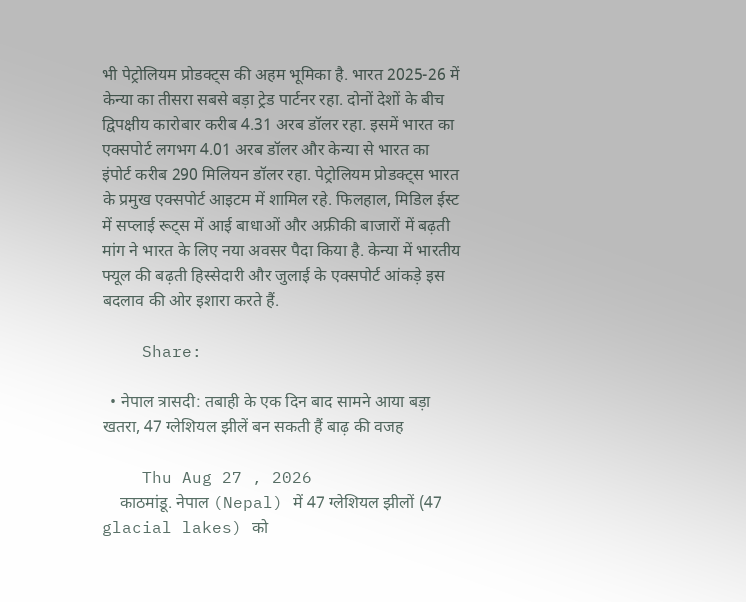भी पेट्रोलियम प्रोडक्ट्स की अहम भूमिका है. भारत 2025-26 में केन्या का तीसरा सबसे बड़ा ट्रेड पार्टनर रहा. दोनों देशों के बीच द्विपक्षीय कारोबार करीब 4.31 अरब डॉलर रहा. इसमें भारत का एक्सपोर्ट लगभग 4.01 अरब डॉलर और केन्या से भारत का इंपोर्ट करीब 290 मिलियन डॉलर रहा. पेट्रोलियम प्रोडक्ट्स भारत के प्रमुख एक्सपोर्ट आइटम में शामिल रहे. फिलहाल, मिडिल ईस्ट में सप्लाई रूट्स में आई बाधाओं और अफ्रीकी बाजारों में बढ़ती मांग ने भारत के लिए नया अवसर पैदा किया है. केन्या में भारतीय फ्यूल की बढ़ती हिस्सेदारी और जुलाई के एक्सपोर्ट आंकड़े इस बदलाव की ओर इशारा करते हैं.

    Share:

  • नेपाल त्रासदी: तबाही के एक दिन बाद सामने आया बड़ा खतरा, 47 ग्लेशियल झीलें बन सकती हैं बाढ़ की वजह

    Thu Aug 27 , 2026
    काठमांडू. नेपाल (Nepal) में 47 ग्लेशियल झीलों (47 glacial lakes) को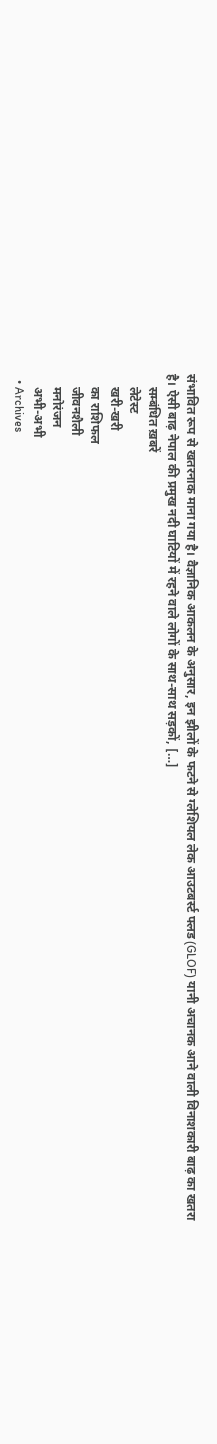संभावित रूप से खतरनाक माना गया है। वैज्ञानिक आकलन के अनुसार, इन झीलों के फटने से ग्लेशियल लेक आउटबर्स्ट फ्लड (GLOF) यानी अचानक आने वाली विनाशकारी बाढ़ का खतरा है। ऐसी बाढ़ नेपाल की प्रमुख नदी घाटियों में रहने वाले लोगों के साथ-साथ सड़कों, […]
    सम्बंधित ख़बरें
    लेटेस्ट
    खरी-खरी
    का राशिफल
    जीवनशैली
    मनोरंजन
    अभी-अभी
  • Archives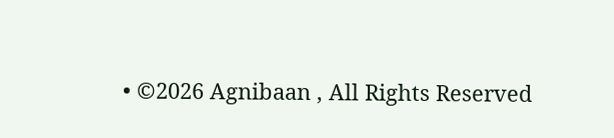• ©2026 Agnibaan , All Rights Reserved